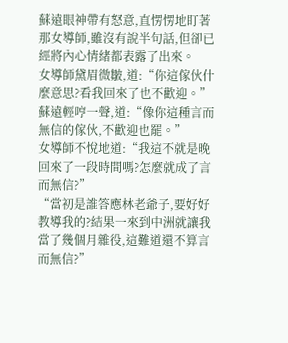蘇遠眼神帶有怒意,直愣愣地盯著那女導師,雖沒有說半句話,但卻已經將內心情緒都表露了出來。
女導師黛眉微皺,道:“你這傢伙什麼意思?看我回來了也不歡迎。”
蘇遠輕哼一聲,道:“像你這種言而無信的傢伙,不歡迎也罷。”
女導師不悅地道:“我這不就是晚回來了一段時間嗎?怎麼就成了言而無信?”
“當初是誰答應林老爺子,要好好教導我的?結果一來到中洲就讓我當了幾個月雜役,這難道還不算言而無信?”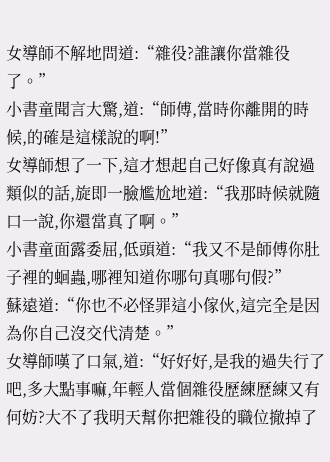女導師不解地問道:“雜役?誰讓你當雜役了。”
小書童聞言大驚,道:“師傅,當時你離開的時候,的確是這樣說的啊!”
女導師想了一下,這才想起自己好像真有說過類似的話,旋即一臉尷尬地道:“我那時候就隨口一說,你還當真了啊。”
小書童面露委屈,低頭道:“我又不是師傅你肚子裡的蛔蟲,哪裡知道你哪句真哪句假?”
蘇遠道:“你也不必怪罪這小傢伙,這完全是因為你自己沒交代清楚。”
女導師嘆了口氣,道:“好好好,是我的過失行了吧,多大點事嘛,年輕人當個雜役歷練歷練又有何妨?大不了我明天幫你把雜役的職位撤掉了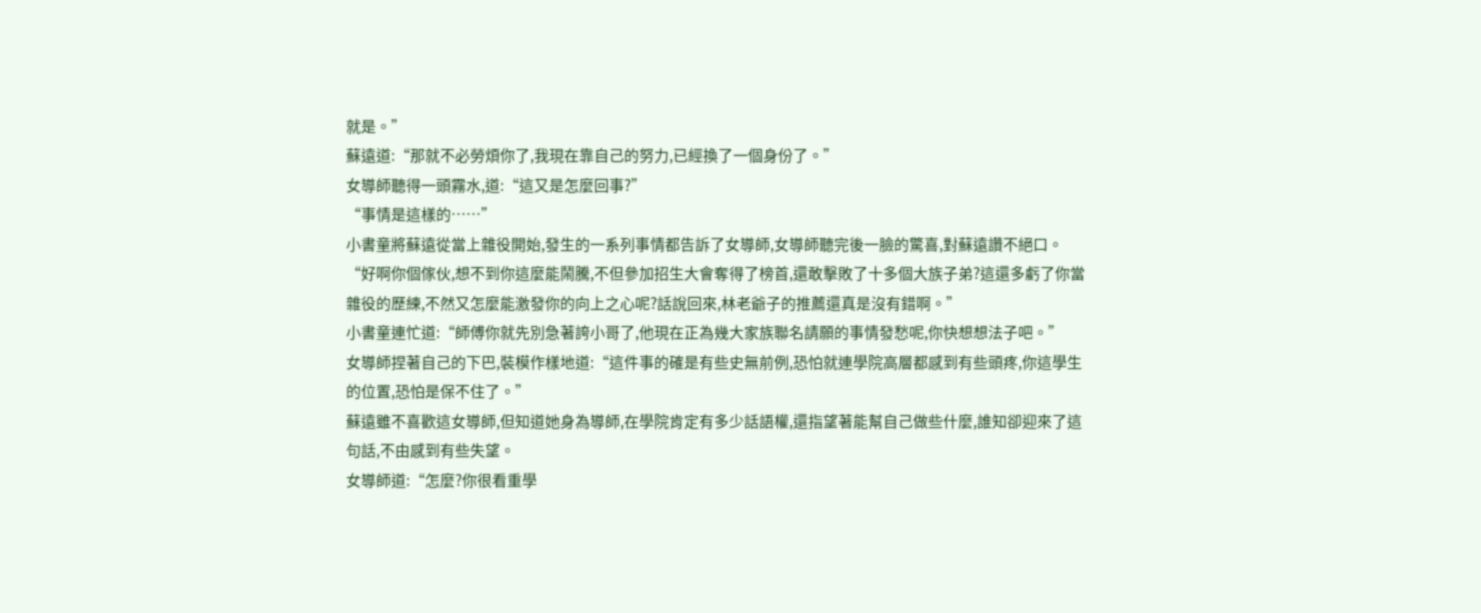就是。”
蘇遠道:“那就不必勞煩你了,我現在靠自己的努力,已經換了一個身份了。”
女導師聽得一頭霧水,道:“這又是怎麼回事?”
“事情是這樣的……”
小書童將蘇遠從當上雜役開始,發生的一系列事情都告訴了女導師,女導師聽完後一臉的驚喜,對蘇遠讚不絕口。
“好啊你個傢伙,想不到你這麼能鬧騰,不但參加招生大會奪得了榜首,還敢擊敗了十多個大族子弟?這還多虧了你當雜役的歷練,不然又怎麼能激發你的向上之心呢?話說回來,林老爺子的推薦還真是沒有錯啊。”
小書童連忙道:“師傅你就先別急著誇小哥了,他現在正為幾大家族聯名請願的事情發愁呢,你快想想法子吧。”
女導師捏著自己的下巴,裝模作樣地道:“這件事的確是有些史無前例,恐怕就連學院高層都感到有些頭疼,你這學生的位置,恐怕是保不住了。”
蘇遠雖不喜歡這女導師,但知道她身為導師,在學院肯定有多少話語權,還指望著能幫自己做些什麼,誰知卻迎來了這句話,不由感到有些失望。
女導師道:“怎麼?你很看重學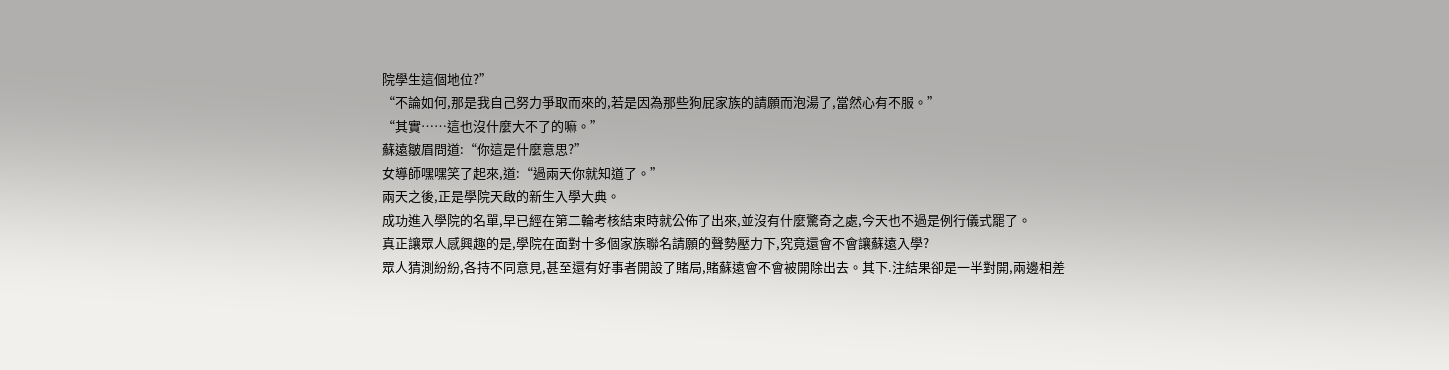院學生這個地位?”
“不論如何,那是我自己努力爭取而來的,若是因為那些狗屁家族的請願而泡湯了,當然心有不服。”
“其實……這也沒什麼大不了的嘛。”
蘇遠皺眉問道:“你這是什麼意思?”
女導師嘿嘿笑了起來,道:“過兩天你就知道了。”
兩天之後,正是學院天啟的新生入學大典。
成功進入學院的名單,早已經在第二輪考核結束時就公佈了出來,並沒有什麼驚奇之處,今天也不過是例行儀式罷了。
真正讓眾人感興趣的是,學院在面對十多個家族聯名請願的聲勢壓力下,究竟還會不會讓蘇遠入學?
眾人猜測紛紛,各持不同意見,甚至還有好事者開設了賭局,賭蘇遠會不會被開除出去。其下.注結果卻是一半對開,兩邊相差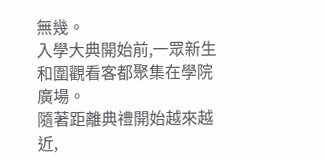無幾。
入學大典開始前,一眾新生和圍觀看客都聚集在學院廣場。
隨著距離典禮開始越來越近,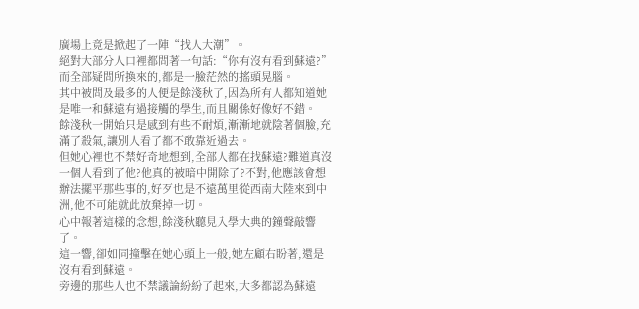廣場上竟是掀起了一陣“找人大潮”。
絕對大部分人口裡都問著一句話:“你有沒有看到蘇遠?”
而全部疑問所換來的,都是一臉茫然的搖頭晃腦。
其中被問及最多的人便是餘淺秋了,因為所有人都知道她是唯一和蘇遠有過接觸的學生,而且關係好像好不錯。
餘淺秋一開始只是感到有些不耐煩,漸漸地就陰著個臉,充滿了殺氣,讓別人看了都不敢靠近過去。
但她心裡也不禁好奇地想到,全部人都在找蘇遠?難道真沒一個人看到了他?他真的被暗中開除了?不對,他應該會想辦法擺平那些事的,好歹也是不遠萬里從西南大陸來到中洲,他不可能就此放棄掉一切。
心中報著這樣的念想,餘淺秋聽見入學大典的鐘聲敲響了。
這一響,卻如同撞擊在她心頭上一般,她左顧右盼著,還是沒有看到蘇遠。
旁邊的那些人也不禁議論紛紛了起來,大多都認為蘇遠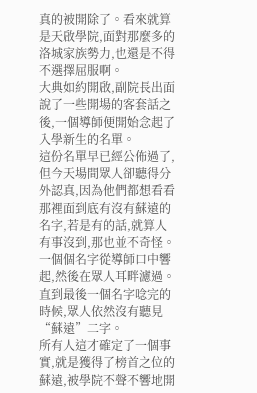真的被開除了。看來就算是天啟學院,面對那麼多的洛城家族勢力,也還是不得不選擇屈服啊。
大典如約開啟,副院長出面說了一些開場的客套話之後,一個導師便開始念起了入學新生的名單。
這份名單早已經公佈過了,但今天場間眾人卻聽得分外認真,因為他們都想看看那裡面到底有沒有蘇遠的名字,若是有的話,就算人有事沒到,那也並不奇怪。
一個個名字從導師口中響起,然後在眾人耳畔濾過。
直到最後一個名字唸完的時候,眾人依然沒有聽見“蘇遠”二字。
所有人這才確定了一個事實,就是獲得了榜首之位的蘇遠,被學院不聲不響地開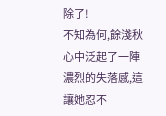除了!
不知為何,餘淺秋心中泛起了一陣濃烈的失落感,這讓她忍不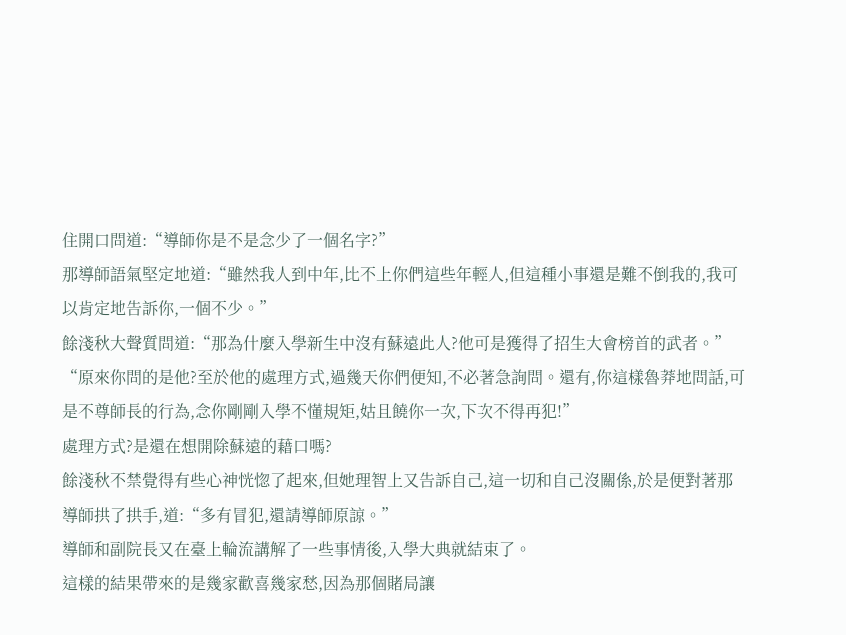住開口問道:“導師你是不是念少了一個名字?”
那導師語氣堅定地道:“雖然我人到中年,比不上你們這些年輕人,但這種小事還是難不倒我的,我可以肯定地告訴你,一個不少。”
餘淺秋大聲質問道:“那為什麼入學新生中沒有蘇遠此人?他可是獲得了招生大會榜首的武者。”
“原來你問的是他?至於他的處理方式,過幾天你們便知,不必著急詢問。還有,你這樣魯莽地問話,可是不尊師長的行為,念你剛剛入學不懂規矩,姑且饒你一次,下次不得再犯!”
處理方式?是還在想開除蘇遠的藉口嗎?
餘淺秋不禁覺得有些心神恍惚了起來,但她理智上又告訴自己,這一切和自己沒關係,於是便對著那導師拱了拱手,道:“多有冒犯,還請導師原諒。”
導師和副院長又在臺上輪流講解了一些事情後,入學大典就結束了。
這樣的結果帶來的是幾家歡喜幾家愁,因為那個賭局讓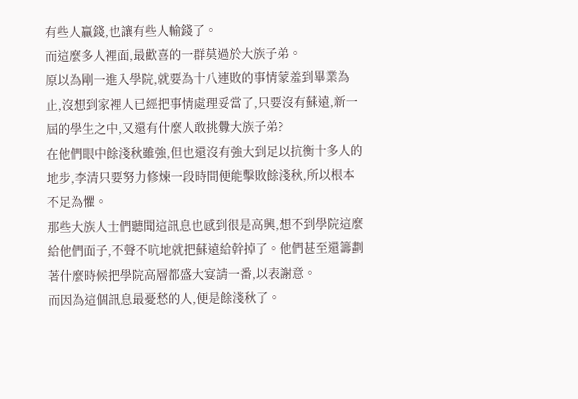有些人贏錢,也讓有些人輸錢了。
而這麼多人裡面,最歡喜的一群莫過於大族子弟。
原以為剛一進入學院,就要為十八連敗的事情蒙羞到畢業為止,沒想到家裡人已經把事情處理妥當了,只要沒有蘇遠,新一屆的學生之中,又還有什麼人敢挑釁大族子弟?
在他們眼中餘淺秋雖強,但也還沒有強大到足以抗衡十多人的地步,李清只要努力修煉一段時間便能擊敗餘淺秋,所以根本不足為懼。
那些大族人士們聽聞這訊息也感到很是高興,想不到學院這麼給他們面子,不聲不吭地就把蘇遠給幹掉了。他們甚至還籌劃著什麼時候把學院高層都盛大宴請一番,以表謝意。
而因為這個訊息最憂愁的人,便是餘淺秋了。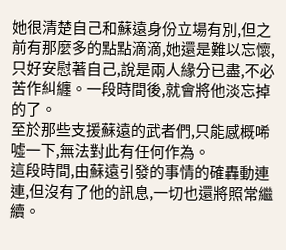她很清楚自己和蘇遠身份立場有別,但之前有那麼多的點點滴滴,她還是難以忘懷,只好安慰著自己,說是兩人緣分已盡,不必苦作糾纏。一段時間後,就會將他淡忘掉的了。
至於那些支援蘇遠的武者們,只能感概唏噓一下,無法對此有任何作為。
這段時間,由蘇遠引發的事情的確轟動連連,但沒有了他的訊息,一切也還將照常繼續。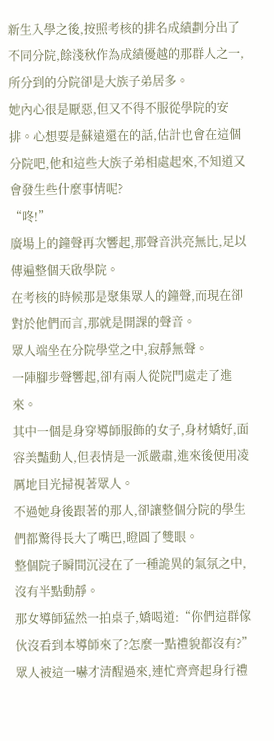新生入學之後,按照考核的排名成績劃分出了不同分院,餘淺秋作為成績優越的那群人之一,所分到的分院卻是大族子弟居多。
她內心很是厭惡,但又不得不服從學院的安排。心想要是蘇遠還在的話,估計也會在這個分院吧,他和這些大族子弟相處起來,不知道又會發生些什麼事情呢?
“咚!”
廣場上的鐘聲再次響起,那聲音洪亮無比,足以傳遍整個天啟學院。
在考核的時候那是聚集眾人的鐘聲,而現在卻對於他們而言,那就是開課的聲音。
眾人端坐在分院學堂之中,寂靜無聲。
一陣腳步聲響起,卻有兩人從院門處走了進來。
其中一個是身穿導師服飾的女子,身材嬌好,面容美豔動人,但表情是一派嚴肅,進來後便用凌厲地目光掃視著眾人。
不過她身後跟著的那人,卻讓整個分院的學生們都驚得長大了嘴巴,瞪圓了雙眼。
整個院子瞬間沉浸在了一種詭異的氣氛之中,沒有半點動靜。
那女導師猛然一拍桌子,嬌喝道:“你們這群傢伙沒看到本導師來了?怎麼一點禮貌都沒有?”
眾人被這一嚇才清醒過來,連忙齊齊起身行禮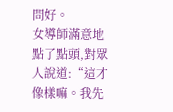問好。
女導師滿意地點了點頭,對眾人說道:“這才像樣嘛。我先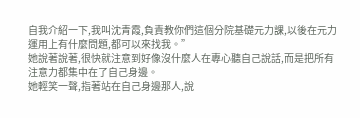自我介紹一下,我叫沈青霞,負責教你們這個分院基礎元力課,以後在元力運用上有什麼問題,都可以來找我。”
她說著說著,很快就注意到好像沒什麼人在專心聽自己說話,而是把所有注意力都集中在了自己身邊。
她輕笑一聲,指著站在自己身邊那人,說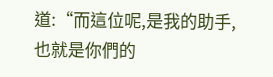道:“而這位呢,是我的助手,也就是你們的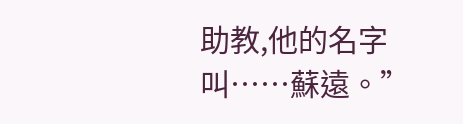助教,他的名字叫……蘇遠。”